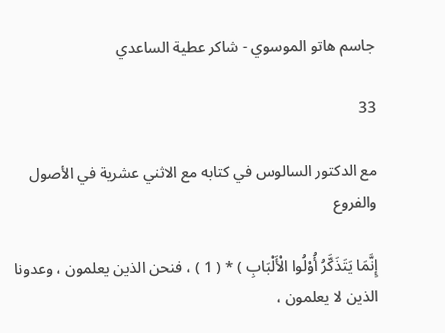جاسم هاتو الموسوي - شاكر عطية الساعدي

33

مع الدكتور السالوس في كتابه مع الاثني عشرية في الأصول والفروع

إِنَّمَا يَتَذَكَّرُ أُوْلُوا الْأَلْبَابِ ) * ( 1 ) ، فنحن الذين يعلمون ، وعدونا الذين لا يعلمون ،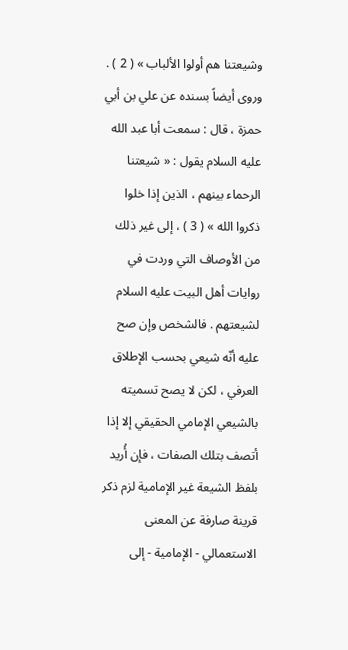وشيعتنا هم أولوا الألباب » ( 2 ) . وروى أيضاً بسنده عن علي بن أبي حمزة ، قال : سمعت أبا عبد الله عليه السلام يقول : « شيعتنا الرحماء بينهم ، الذين إذا خلوا ذكروا الله » ( 3 ) ، إلى غير ذلك من الأوصاف التي وردت في روايات أهل البيت عليه السلام لشيعتهم . فالشخص وإن صح عليه أنّه شيعي بحسب الإطلاق العرفي ، لكن لا يصح تسميته بالشيعي الإمامي الحقيقي إلا إذا أتصف بتلك الصفات ، فإن أُريد بلفظ الشيعة غير الإمامية لزم ذكر قرينة صارفة عن المعنى الاستعمالي - الإمامية - إلى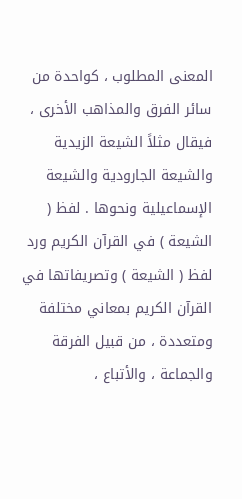المعنى المطلوب ، كواحدة من سائر الفرق والمذاهب الأخرى ، فيقال مثلاً الشيعة الزيدية والشيعة الجارودية والشيعة الإسماعيلية ونحوها . لفظ ( الشيعة ) في القرآن الكريم ورد لفظ ( الشيعة ) وتصريفاتها في القرآن الكريم بمعاني مختلفة ومتعددة ، من قبيل الفرقة والجماعة ، والأتباع ،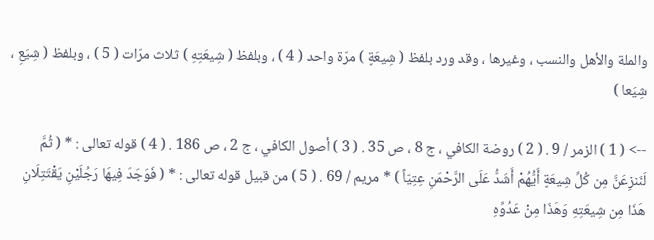والملة والأهل والنسب ، وغيرها ، وقد ورد بلفظ ( شِيعَةٍ ) مرّة واحد ( 4 ) ، وبلفظ ( شِيعَتِهِ ) ثلاث مرّات ( 5 ) ، وبلفظ ( شِيَعِ ، شِيَعا )

--> ( 1 ) الزمر / 9 . ( 2 ) روضة الكافي ، ج 8 ، ص 35 . ( 3 ) أصول الكافي ، ج 2 ، ص 186 . ( 4 ) قوله تعالى : * ( ثُمَّ لَنَنزِعَنَّ مِن كُلِّ شِيعَةٍ أَيُّهُمْ أَشَدُّ عَلَى الرَّحْمَنِ عِتِيّاً ) * مريم / 69 . ( 5 ) من قبيل قوله تعالى : * ( فَوَجَدَ فِيهَا رَجُلَيْنِ يَقْتَتِلَانِ هَذَا مِن شِيعَتِهِ وَهَذَا مِنْ عَدُوِّهِ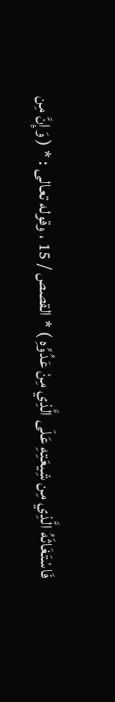فَاسْتَغَاثَهُ الَّذِي مِن شِيعَتِهِ عَلَى الَّذِي مِنْ عَدُوِّهِ ) * القصص / 15 ، وقوله تعالى : * ( وَإِنَّ مِن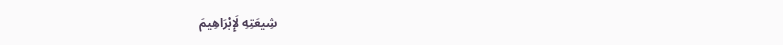شِيعَتِهِ لَإِبْرَاهِيمَ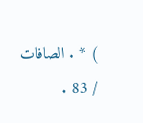) * . الصافات / 83 .